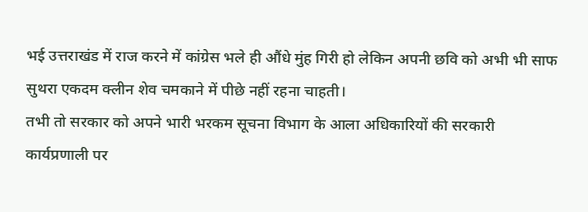भई उत्तराखंड में राज करने में कांग्रेस भले ही औंधे मुंह गिरी हो लेकिन अपनी छवि को अभी भी साफ सुथरा एकदम क्लीन शेव चमकाने में पीछे नहीं रहना चाहती।
तभी तो सरकार को अपने भारी भरकम सूचना विभाग के आला अधिकारियों की सरकारी कार्यप्रणाली पर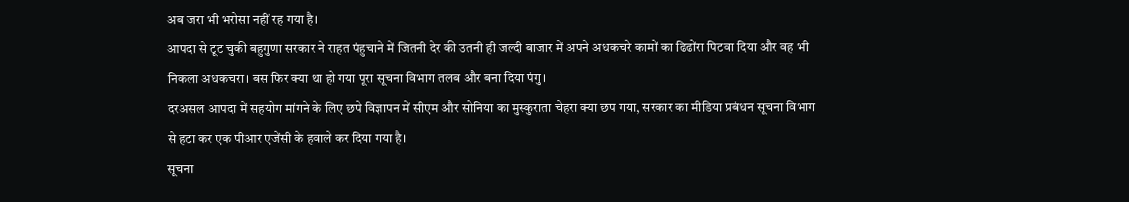अब जरा भी भरोसा नहीं रह गया है।
आपदा से टूट चुकी बहुगुणा सरकार ने राहत पंहुचाने में जितनी देर की उतनी ही जल्दी बाजार में अपने अधकचरे कामों का ढिढोंरा पिटवा दिया और वह भी निकला अधकचरा। बस फिर क्या था हो गया पूरा सूचना विभाग तलब और बना दिया पंगु।
दरअसल आपदा में सहयोग मांगने के लिए छपे विज्ञापन में सीएम और सोनिया का मुस्कुराता चेहरा क्या छप गया, सरकार का मीडिया प्रबंधन सूचना विभाग से हटा कर एक पीआर एजेंसी के हवाले कर दिया गया है।
सूचना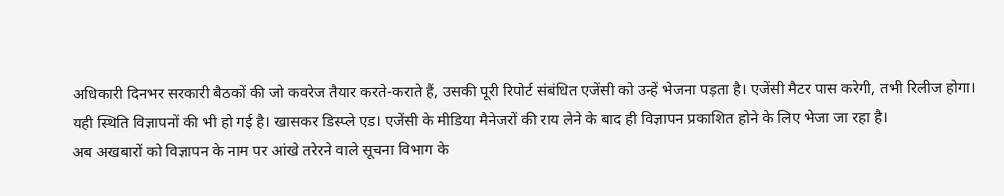अधिकारी दिनभर सरकारी बैठकों की जो कवरेज तैयार करते-कराते हैं, उसकी पूरी रिपोर्ट संबंधित एजेंसी को उन्हें भेजना पड़ता है। एजेंसी मैटर पास करेगी, तभी रिलीज होगा।
यही स्थिति विज्ञापनों की भी हो गई है। खासकर डिस्प्ले एड। एजेंसी के मीडिया मैनेजरों की राय लेने के बाद ही विज्ञापन प्रकाशित होने के लिए भेजा जा रहा है।
अब अखबारों को विज्ञापन के नाम पर आंखे तरेरने वाले सूचना विभाग के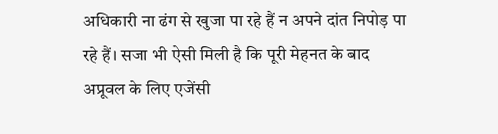अधिकारी ना ढंग से खुजा पा रहे हैं न अपने दांत निपोड़ पा रहे हैं। सजा भी ऐसी मिली है कि पूरी मेहनत के बाद अप्रूवल के लिए एजेंसी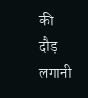की दौड़ लगानी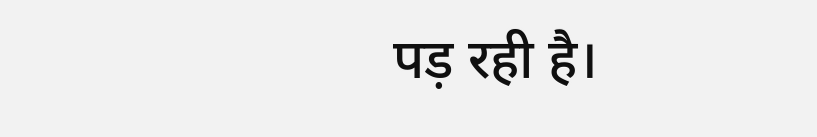पड़ रही है।